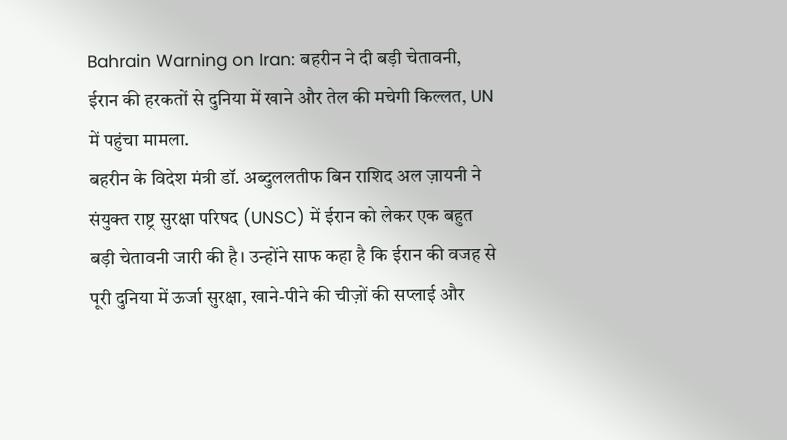Bahrain Warning on Iran: बहरीन ने दी बड़ी चेतावनी, ईरान की हरकतों से दुनिया में खाने और तेल की मचेगी किल्लत, UN में पहुंचा मामला.
बहरीन के विदेश मंत्री डॉ. अब्दुललतीफ बिन राशिद अल ज़ायनी ने संयुक्त राष्ट्र सुरक्षा परिषद (UNSC) में ईरान को लेकर एक बहुत बड़ी चेतावनी जारी की है। उन्होंने साफ कहा है कि ईरान की वजह से पूरी दुनिया में ऊर्जा सुरक्षा, खाने-पीने की चीज़ों की सप्लाई और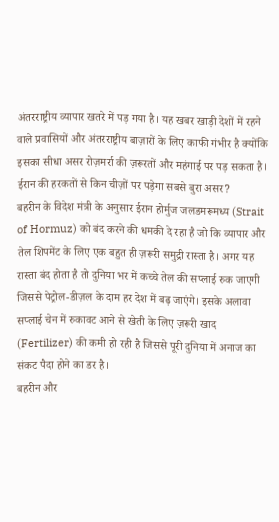अंतरराष्ट्रीय व्यापार खतरे में पड़ गया है। यह खबर खाड़ी देशों में रहने वाले प्रवासियों और अंतरराष्ट्रीय बाज़ारों के लिए काफी गंभीर है क्योंकि इसका सीधा असर रोज़मर्रा की ज़रूरतों और महंगाई पर पड़ सकता है।
ईरान की हरकतों से किन चीज़ों पर पड़ेगा सबसे बुरा असर?
बहरीन के विदेश मंत्री के अनुसार ईरान होर्मुज जलडमरूमध्य (Strait of Hormuz) को बंद करने की धमकी दे रहा है जो कि व्यापार और तेल शिपमेंट के लिए एक बहुत ही ज़रूरी समुद्री रास्ता है। अगर यह रास्ता बंद होता है तो दुनिया भर में कच्चे तेल की सप्लाई रुक जाएगी जिससे पेट्रोल-डीज़ल के दाम हर देश में बढ़ जाएंगे। इसके अलावा सप्लाई चेन में रुकावट आने से खेती के लिए ज़रूरी खाद (Fertilizer) की कमी हो रही है जिससे पूरी दुनिया में अनाज का संकट पैदा होने का डर है।
बहरीन और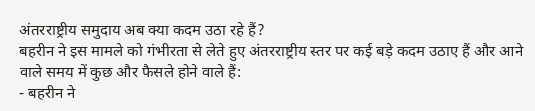अंतरराष्ट्रीय समुदाय अब क्या कदम उठा रहे हैं?
बहरीन ने इस मामले को गंभीरता से लेते हुए अंतरराष्ट्रीय स्तर पर कई बड़े कदम उठाए हैं और आने वाले समय में कुछ और फैसले होने वाले हैं:
- बहरीन ने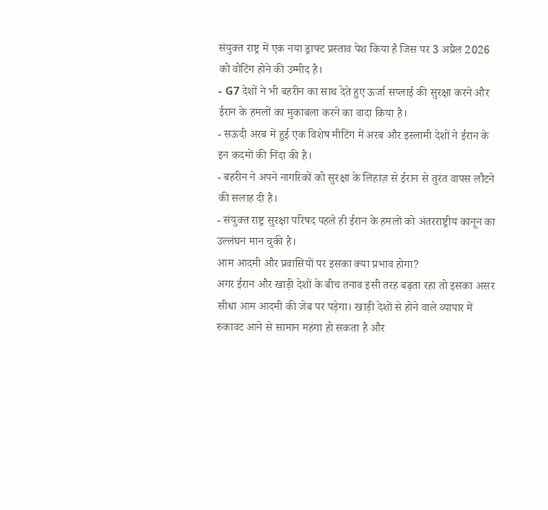संयुक्त राष्ट्र में एक नया ड्राफ्ट प्रस्ताव पेश किया है जिस पर 3 अप्रैल 2026 को वोटिंग होने की उम्मीद है।
- G7 देशों ने भी बहरीन का साथ देते हुए ऊर्जा सप्लाई की सुरक्षा करने और ईरान के हमलों का मुकाबला करने का वादा किया है।
- सऊदी अरब में हुई एक विशेष मीटिंग में अरब और इस्लामी देशों ने ईरान के इन कदमों की निंदा की है।
- बहरीन ने अपने नागरिकों को सुरक्षा के लिहाज़ से ईरान से तुरंत वापस लौटने की सलाह दी है।
- संयुक्त राष्ट्र सुरक्षा परिषद पहले ही ईरान के हमलों को अंतरराष्ट्रीय कानून का उल्लंघन मान चुकी है।
आम आदमी और प्रवासियों पर इसका क्या प्रभाव होगा?
अगर ईरान और खाड़ी देशों के बीच तनाव इसी तरह बढ़ता रहा तो इसका असर सीधा आम आदमी की जेब पर पड़ेगा। खाड़ी देशों से होने वाले व्यापार में रुकावट आने से सामान महंगा हो सकता है और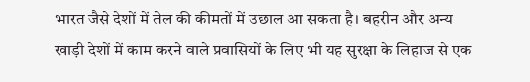भारत जैसे देशों में तेल की कीमतों में उछाल आ सकता है। बहरीन और अन्य खाड़ी देशों में काम करने वाले प्रवासियों के लिए भी यह सुरक्षा के लिहाज से एक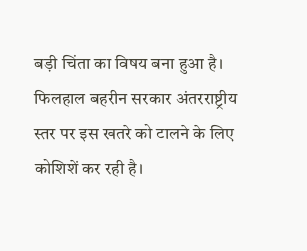बड़ी चिंता का विषय बना हुआ है। फिलहाल बहरीन सरकार अंतरराष्ट्रीय स्तर पर इस खतरे को टालने के लिए कोशिशें कर रही है।